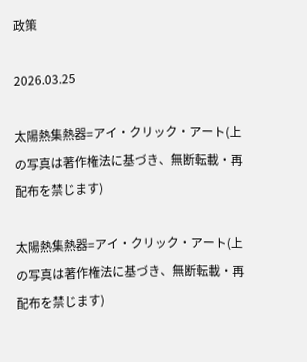政策

2026.03.25

太陽熱集熱器=アイ・クリック・アート(上の写真は著作権法に基づき、無断転載・再配布を禁じます)

太陽熱集熱器=アイ・クリック・アート(上の写真は著作権法に基づき、無断転載・再配布を禁じます)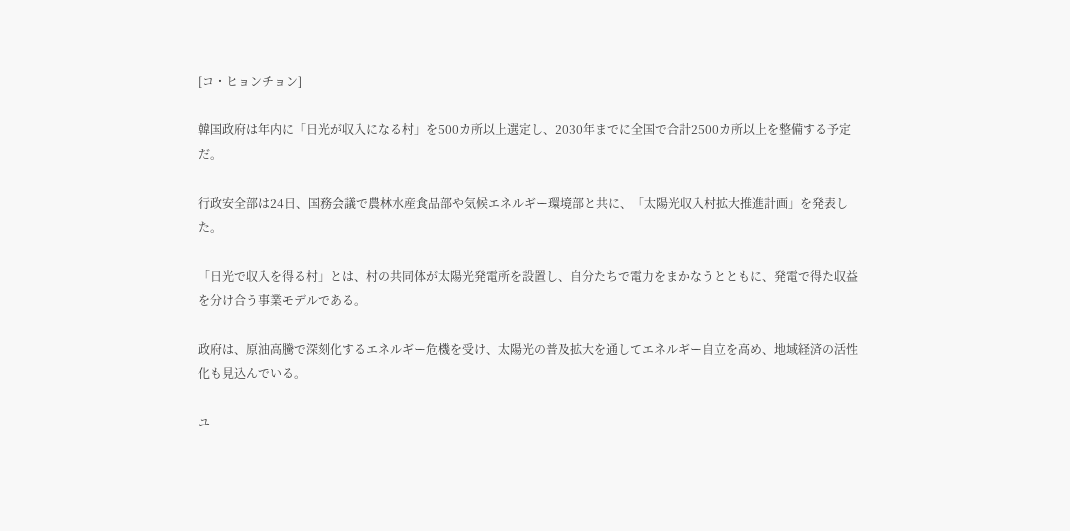[コ・ヒョンチョン]

韓国政府は年内に「日光が収入になる村」を500カ所以上選定し、2030年までに全国で合計2500カ所以上を整備する予定だ。

行政安全部は24日、国務会議で農林水産食品部や気候エネルギー環境部と共に、「太陽光収入村拡大推進計画」を発表した。

「日光で収入を得る村」とは、村の共同体が太陽光発電所を設置し、自分たちで電力をまかなうとともに、発電で得た収益を分け合う事業モデルである。

政府は、原油高騰で深刻化するエネルギー危機を受け、太陽光の普及拡大を通してエネルギー自立を高め、地域経済の活性化も見込んでいる。

ユ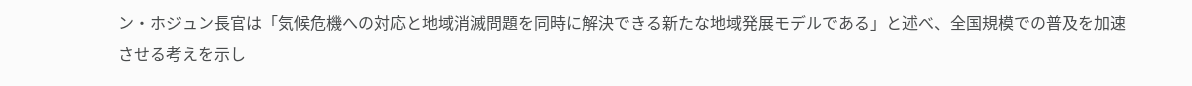ン・ホジュン長官は「気候危機への対応と地域消滅問題を同時に解決できる新たな地域発展モデルである」と述べ、全国規模での普及を加速させる考えを示し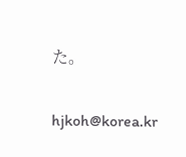た。

hjkoh@korea.kr